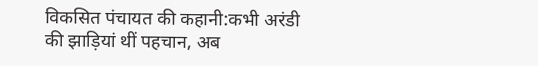विकसित पंचायत की कहानी:कभी अरंडी की झाड़ियां थीं पहचान, अब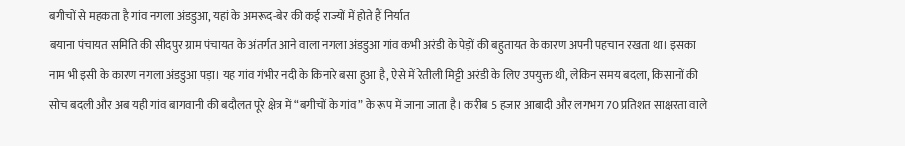बगीचों से महकता है गांव नगला अंडडुआ, यहां के अमरूद-बेर की कई राज्यों में होते हैं निर्यात
बयाना पंचायत समिति की सीदपुर ग्राम पंचायत के अंतर्गत आने वाला नगला अंडडुआ गांव कभी अरंडी के पेड़ों की बहुतायत के कारण अपनी पहचान रखता था। इसका नाम भी इसी के कारण नगला अंडडुआ पड़ा। यह गांव गंभीर नदी के किनारे बसा हुआ है, ऐसे में रेतीली मिट्टी अरंडी के लिए उपयुक्त थी, लेकिन समय बदला, किसानों की सोच बदली और अब यही गांव बागवानी की बदौलत पूरे क्षेत्र में “बगीचों के गांव” के रूप में जाना जाता है। करीब 5 हजार आबादी और लगभग 70 प्रतिशत साक्षरता वाले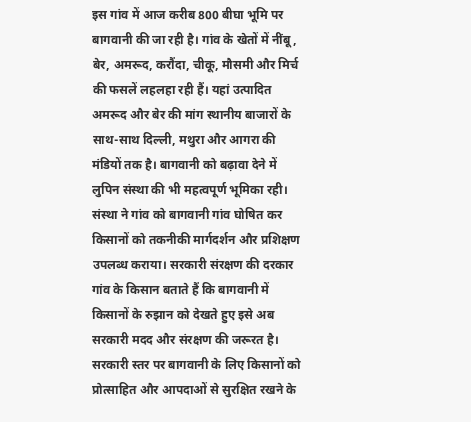इस गांव में आज करीब 800 बीघा भूमि पर बागवानी की जा रही है। गांव के खेतों में नींबू, बेर, अमरूद, करौंदा, चीकू, मौसमी और मिर्च की फसलें लहलहा रही हैं। यहां उत्पादित अमरूद और बेर की मांग स्थानीय बाजारों के साथ-साथ दिल्ली, मथुरा और आगरा की मंडियों तक है। बागवानी को बढ़ावा देने में लुपिन संस्था की भी महत्वपूर्ण भूमिका रही। संस्था ने गांव को बागवानी गांव घोषित कर किसानों को तकनीकी मार्गदर्शन और प्रशिक्षण उपलब्ध कराया। सरकारी संरक्षण की दरकार गांव के किसान बताते हैं कि बागवानी में किसानों के रुझान को देखते हुए इसे अब सरकारी मदद और संरक्षण की जरूरत है। सरकारी स्तर पर बागवानी के लिए किसानों को प्रोत्साहित और आपदाओं से सुरक्षित रखने के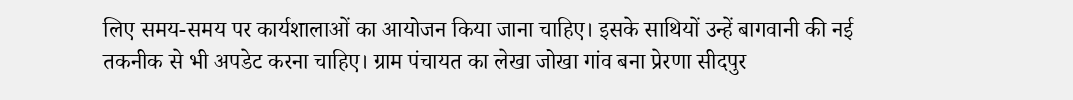लिए समय-समय पर कार्यशालाओं का आयोजन किया जाना चाहिए। इसके साथियों उन्हें बागवानी की नई तकनीक से भी अपडेट करना चाहिए। ग्राम पंचायत का लेखा जोखा गांव बना प्रेरणा सीदपुर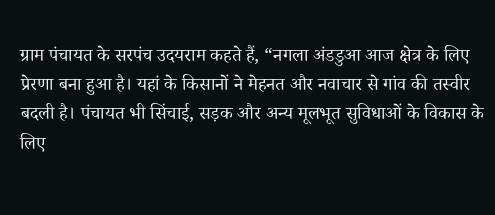ग्राम पंचायत के सरपंच उदयराम कहते हैं, “नगला अंडडुआ आज क्षेत्र के लिए प्रेरणा बना हुआ है। यहां के किसानों ने मेहनत और नवाचार से गांव की तस्वीर बदली है। पंचायत भी सिंचाई, सड़क और अन्य मूलभूत सुविधाओं के विकास के लिए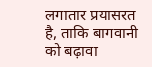लगातार प्रयासरत है, ताकि बागवानी को बढ़ावा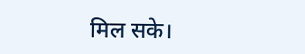मिल सके।